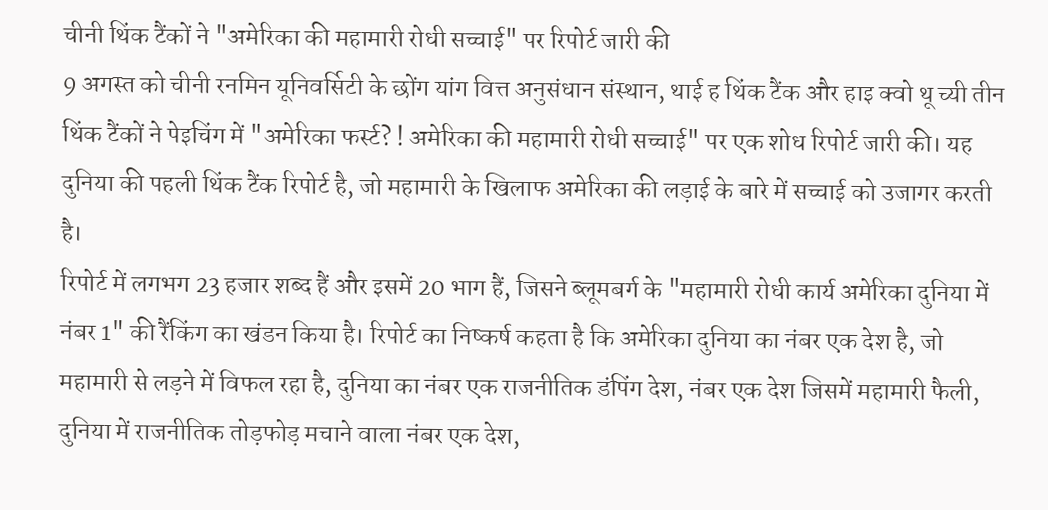चीनी थिंक टैंकों ने "अमेरिका की महामारी रोधी सच्चाई" पर रिपोर्ट जारी की
9 अगस्त को चीनी रनमिन यूनिवर्सिटी के छोंग यांग वित्त अनुसंधान संस्थान, थाई ह थिंक टैंक और हाइ क्वो थू च्यी तीन थिंक टैंकों ने पेइचिंग में "अमेरिका फर्स्ट? ! अमेरिका की महामारी रोधी सच्चाई" पर एक शोध रिपोर्ट जारी की। यह दुनिया की पहली थिंक टैंक रिपोर्ट है, जो महामारी के खिलाफ अमेरिका की लड़ाई के बारे में सच्चाई को उजागर करती है।
रिपोर्ट में लगभग 23 हजार शब्द हैं और इसमें 20 भाग हैं, जिसने ब्लूमबर्ग के "महामारी रोधी कार्य अमेरिका दुनिया में नंबर 1" की रैंकिंग का खंडन किया है। रिपोर्ट का निष्कर्ष कहता है कि अमेरिका दुनिया का नंबर एक देश है, जो महामारी से लड़ने में विफल रहा है, दुनिया का नंबर एक राजनीतिक डंपिंग देश, नंबर एक देश जिसमें महामारी फैली, दुनिया में राजनीतिक तोड़फोड़ मचाने वाला नंबर एक देश,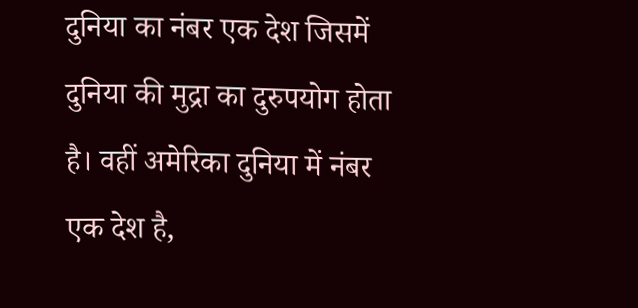दुनिया का नंबर एक देश जिसमें दुनिया की मुद्रा का दुरुपयोग होता है। वहीं अमेरिका दुनिया में नंबर एक देश है,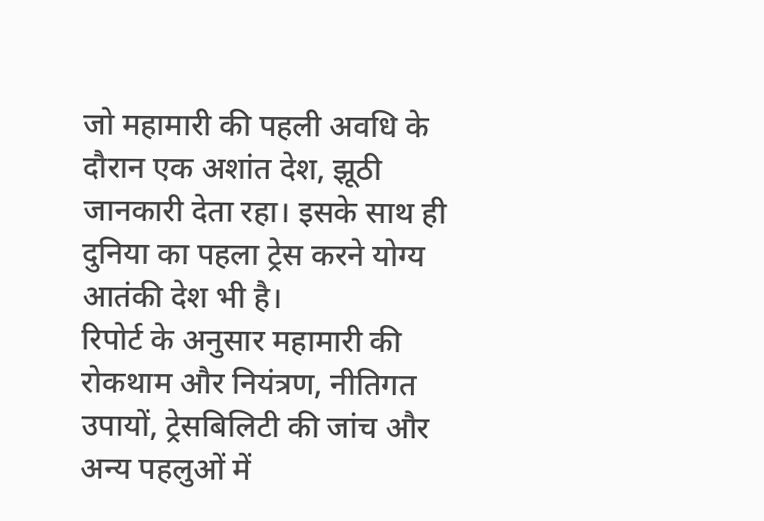जो महामारी की पहली अवधि के दौरान एक अशांत देश, झूठी जानकारी देता रहा। इसके साथ ही दुनिया का पहला ट्रेस करने योग्य आतंकी देश भी है।
रिपोर्ट के अनुसार महामारी की रोकथाम और नियंत्रण, नीतिगत उपायों, ट्रेसबिलिटी की जांच और अन्य पहलुओं में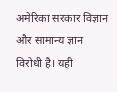अमेरिका सरकार विज्ञान और सामान्य ज्ञान विरोधी है। यही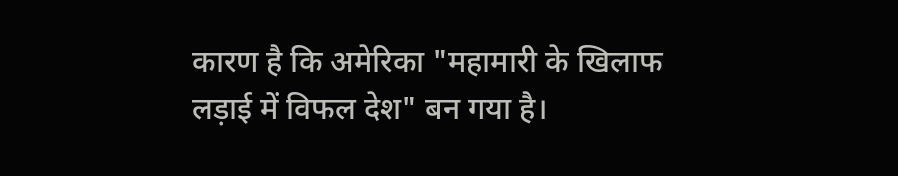कारण है कि अमेरिका "महामारी के खिलाफ लड़ाई में विफल देश" बन गया है।